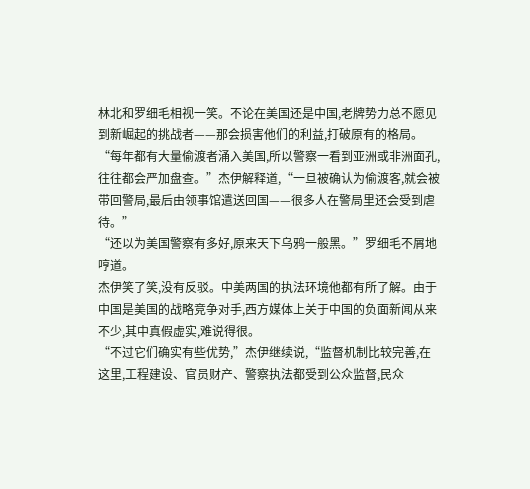林北和罗细毛相视一笑。不论在美国还是中国,老牌势力总不愿见到新崛起的挑战者——那会损害他们的利益,打破原有的格局。
“每年都有大量偷渡者涌入美国,所以警察一看到亚洲或非洲面孔,往往都会严加盘查。”杰伊解释道,“一旦被确认为偷渡客,就会被带回警局,最后由领事馆遣送回国——很多人在警局里还会受到虐待。”
“还以为美国警察有多好,原来天下乌鸦一般黑。”罗细毛不屑地哼道。
杰伊笑了笑,没有反驳。中美两国的执法环境他都有所了解。由于中国是美国的战略竞争对手,西方媒体上关于中国的负面新闻从来不少,其中真假虚实,难说得很。
“不过它们确实有些优势,”杰伊继续说,“监督机制比较完善,在这里,工程建设、官员财产、警察执法都受到公众监督,民众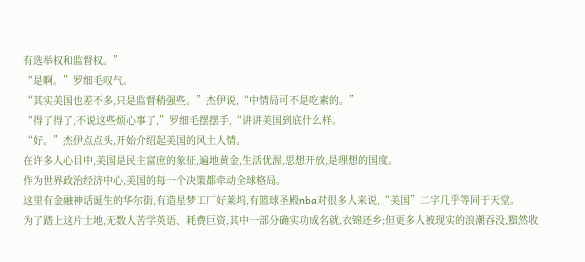有选举权和监督权。”
“是啊。”罗细毛叹气。
“其实美国也差不多,只是监督稍强些。”杰伊说,“中情局可不是吃素的。”
“得了得了,不说这些烦心事了,”罗细毛摆摆手,“讲讲美国到底什么样。
“好。”杰伊点点头,开始介绍起美国的风土人情。
在许多人心目中,美国是民主富庶的象征,遍地黄金,生活优渥,思想开放,是理想的国度。
作为世界政治经济中心,美国的每一个决策都牵动全球格局。
这里有金融神话诞生的华尔街,有造星梦工厂好莱坞,有篮球圣殿nba对很多人来说,“美国”二字几乎等同于天堂。
为了踏上这片土地,无数人苦学英语、耗费巨资,其中一部分确实功成名就,衣锦还乡;但更多人被现实的浪潮吞没,黯然收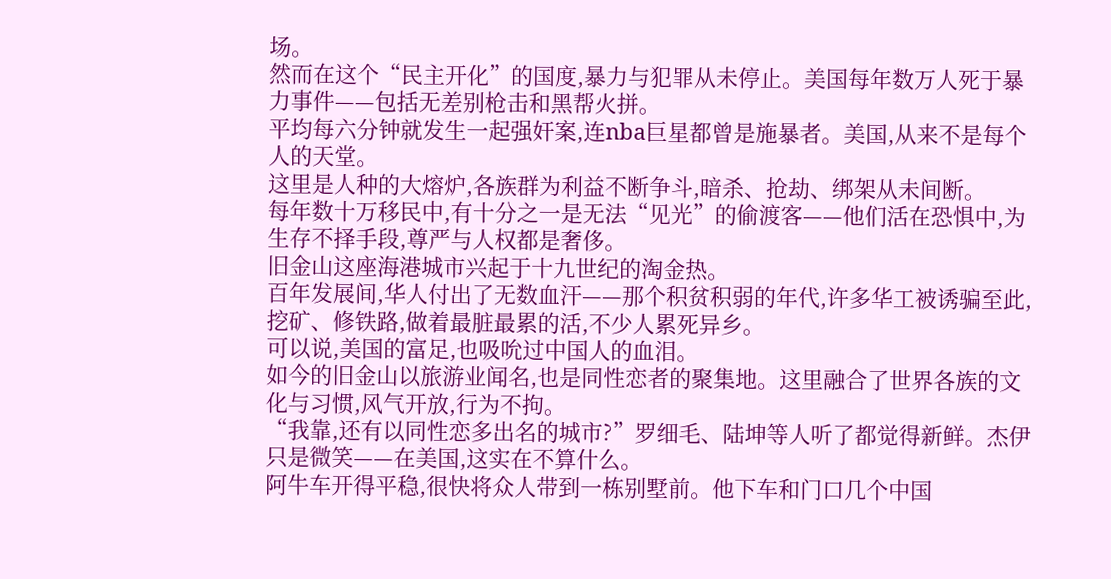场。
然而在这个“民主开化”的国度,暴力与犯罪从未停止。美国每年数万人死于暴力事件——包括无差别枪击和黑帮火拼。
平均每六分钟就发生一起强奸案,连nba巨星都曾是施暴者。美国,从来不是每个人的天堂。
这里是人种的大熔炉,各族群为利益不断争斗,暗杀、抢劫、绑架从未间断。
每年数十万移民中,有十分之一是无法“见光”的偷渡客——他们活在恐惧中,为生存不择手段,尊严与人权都是奢侈。
旧金山这座海港城市兴起于十九世纪的淘金热。
百年发展间,华人付出了无数血汗——那个积贫积弱的年代,许多华工被诱骗至此,挖矿、修铁路,做着最脏最累的活,不少人累死异乡。
可以说,美国的富足,也吸吮过中国人的血泪。
如今的旧金山以旅游业闻名,也是同性恋者的聚集地。这里融合了世界各族的文化与习惯,风气开放,行为不拘。
“我靠,还有以同性恋多出名的城市?”罗细毛、陆坤等人听了都觉得新鲜。杰伊只是微笑——在美国,这实在不算什么。
阿牛车开得平稳,很快将众人带到一栋别墅前。他下车和门口几个中国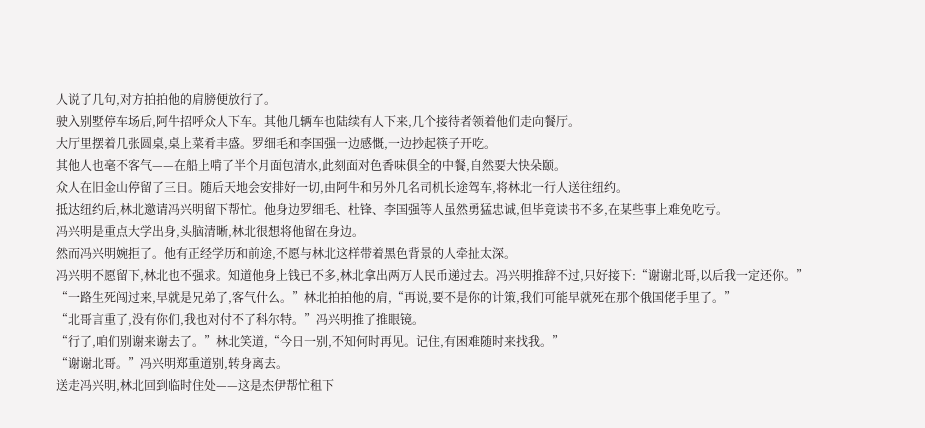人说了几句,对方拍拍他的肩膀便放行了。
驶入别墅停车场后,阿牛招呼众人下车。其他几辆车也陆续有人下来,几个接待者领着他们走向餐厅。
大厅里摆着几张圆桌,桌上菜肴丰盛。罗细毛和李国强一边感慨,一边抄起筷子开吃。
其他人也毫不客气——在船上啃了半个月面包清水,此刻面对色香味俱全的中餐,自然要大快朵颐。
众人在旧金山停留了三日。随后天地会安排好一切,由阿牛和另外几名司机长途驾车,将林北一行人送往纽约。
抵达纽约后,林北邀请冯兴明留下帮忙。他身边罗细毛、杜锋、李国强等人虽然勇猛忠诚,但毕竟读书不多,在某些事上难免吃亏。
冯兴明是重点大学出身,头脑清晰,林北很想将他留在身边。
然而冯兴明婉拒了。他有正经学历和前途,不愿与林北这样带着黑色背景的人牵扯太深。
冯兴明不愿留下,林北也不强求。知道他身上钱已不多,林北拿出两万人民币递过去。冯兴明推辞不过,只好接下:“谢谢北哥,以后我一定还你。”
“一路生死闯过来,早就是兄弟了,客气什么。”林北拍拍他的肩,“再说,要不是你的计策,我们可能早就死在那个俄国佬手里了。”
“北哥言重了,没有你们,我也对付不了科尔特。”冯兴明推了推眼镜。
“行了,咱们别谢来谢去了。”林北笑道,“今日一别,不知何时再见。记住,有困难随时来找我。”
“谢谢北哥。”冯兴明郑重道别,转身离去。
送走冯兴明,林北回到临时住处——这是杰伊帮忙租下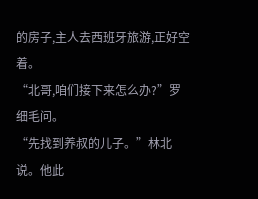的房子,主人去西班牙旅游,正好空着。
“北哥,咱们接下来怎么办?”罗细毛问。
“先找到养叔的儿子。”林北说。他此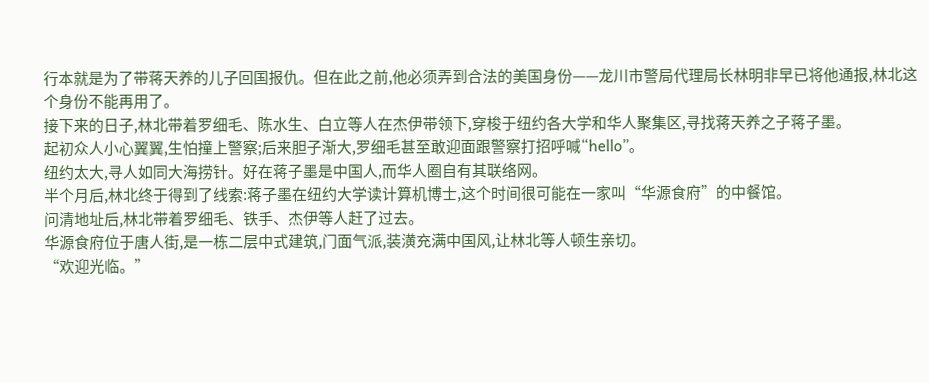行本就是为了带蒋天养的儿子回国报仇。但在此之前,他必须弄到合法的美国身份——龙川市警局代理局长林明非早已将他通报,林北这个身份不能再用了。
接下来的日子,林北带着罗细毛、陈水生、白立等人在杰伊带领下,穿梭于纽约各大学和华人聚集区,寻找蒋天养之子蒋子墨。
起初众人小心翼翼,生怕撞上警察;后来胆子渐大,罗细毛甚至敢迎面跟警察打招呼喊“hello”。
纽约太大,寻人如同大海捞针。好在蒋子墨是中国人,而华人圈自有其联络网。
半个月后,林北终于得到了线索:蒋子墨在纽约大学读计算机博士,这个时间很可能在一家叫“华源食府”的中餐馆。
问清地址后,林北带着罗细毛、铁手、杰伊等人赶了过去。
华源食府位于唐人街,是一栋二层中式建筑,门面气派,装潢充满中国风,让林北等人顿生亲切。
“欢迎光临。”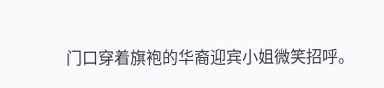门口穿着旗袍的华裔迎宾小姐微笑招呼。